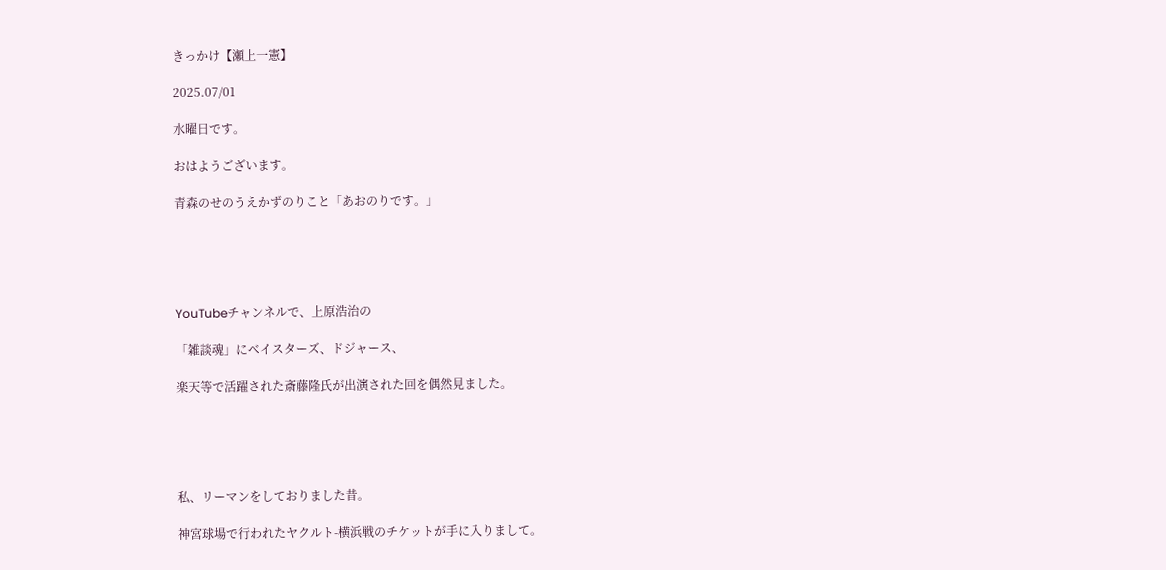きっかけ【瀬上一憲】

2025.07/01

水曜日です。

おはようございます。

青森のせのうえかずのりこと「あおのりです。」





YouTubeチャンネルで、上原浩治の

「雑談魂」にベイスターズ、ドジャース、

楽天等で活躍された斎藤隆氏が出演された回を偶然見ました。





私、リーマンをしておりました昔。

神宮球場で行われたヤクルト-横浜戦のチケットが手に入りまして。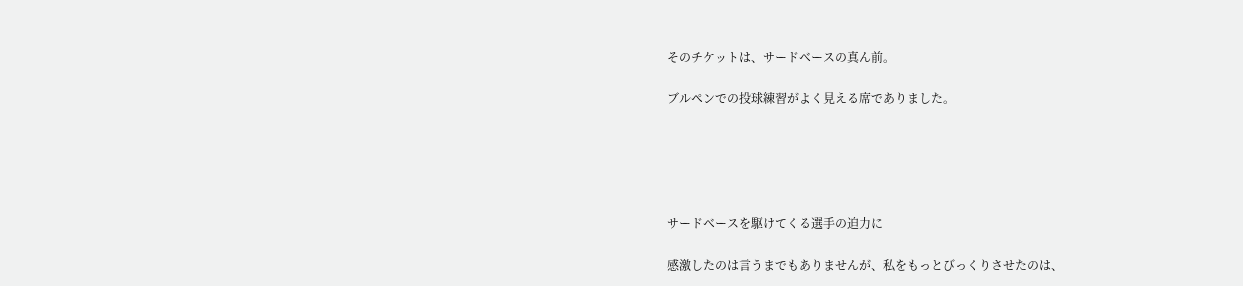そのチケットは、サードベースの真ん前。

ブルペンでの投球練習がよく見える席でありました。





サードベースを駆けてくる選手の迫力に

感激したのは言うまでもありませんが、私をもっとびっくりさせたのは、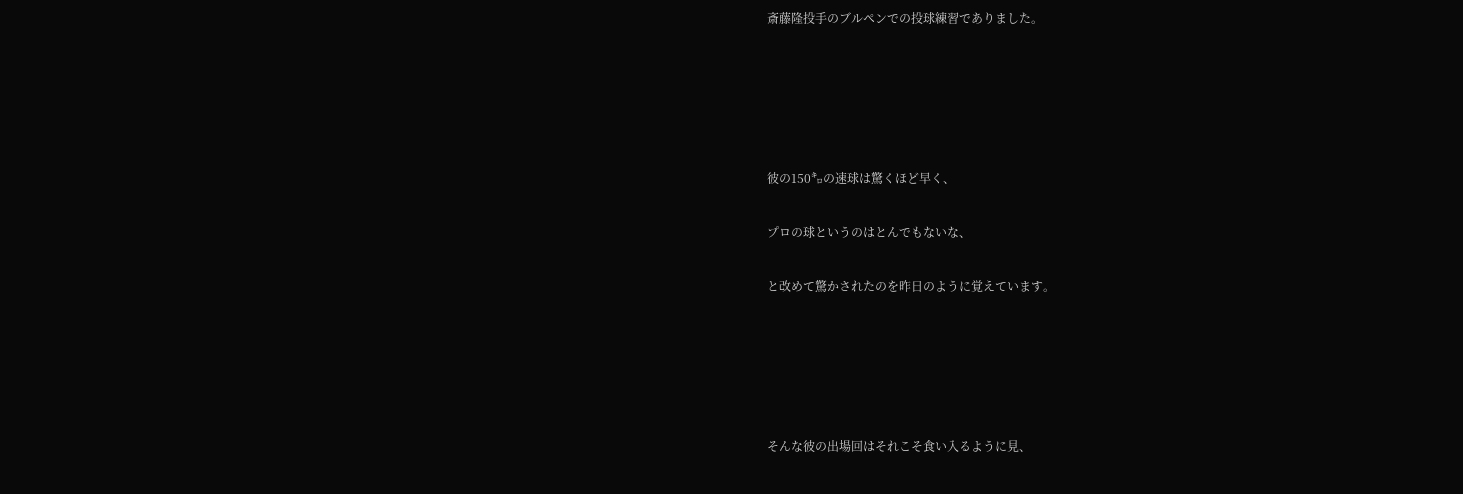斎藤隆投手のブルペンでの投球練習でありました。





彼の150㌔の速球は驚くほど早く、

プロの球というのはとんでもないな、

と改めて驚かされたのを昨日のように覚えています。





そんな彼の出場回はそれこそ食い入るように見、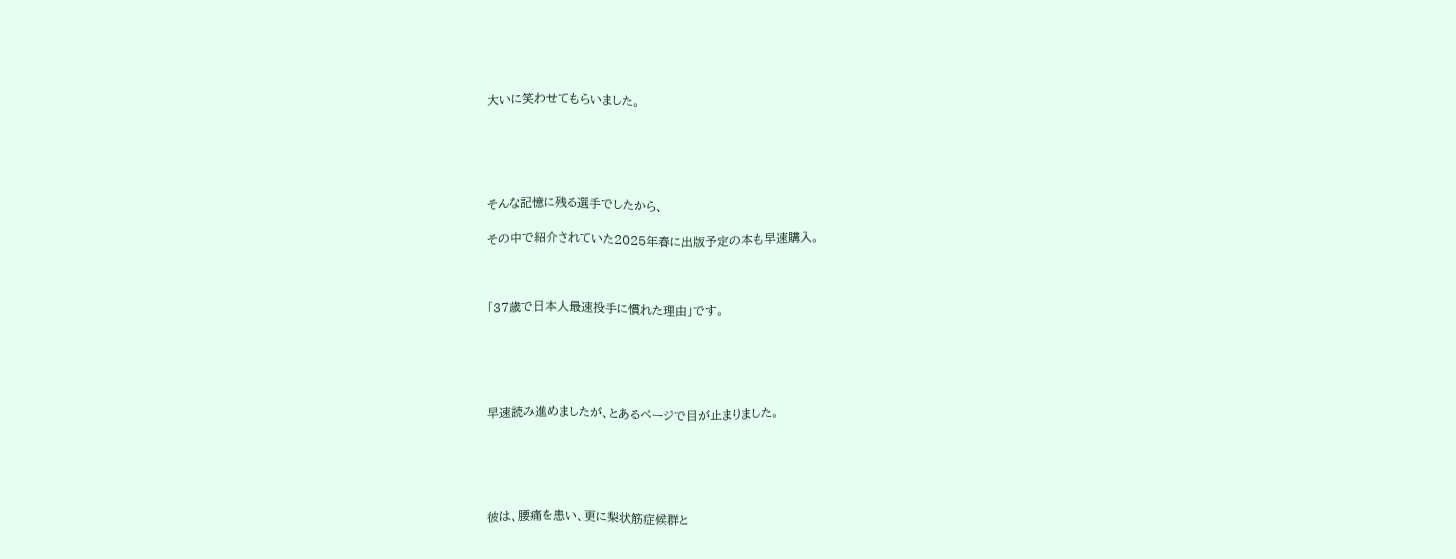大いに笑わせてもらいました。





そんな記憶に残る選手でしたから、

その中で紹介されていた2025年春に出版予定の本も早速購入。



「37歳で日本人最速投手に慣れた理由」です。





早速読み進めましたが、とあるページで目が止まりました。





彼は、腰痛を患い、更に梨状筋症候群と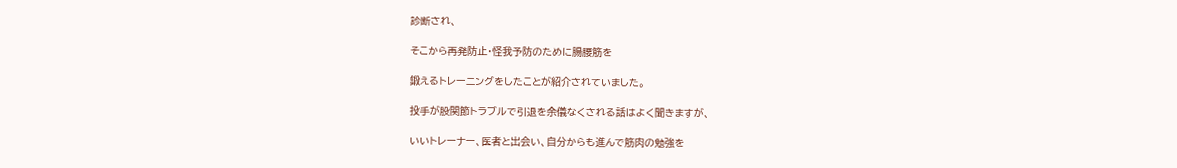診断され、

そこから再発防止・怪我予防のために腸腰筋を

鍛えるトレーニングをしたことが紹介されていました。

投手が股関節トラブルで引退を余儀なくされる話はよく聞きますが、

いいトレーナー、医者と出会い、自分からも進んで筋肉の勉強を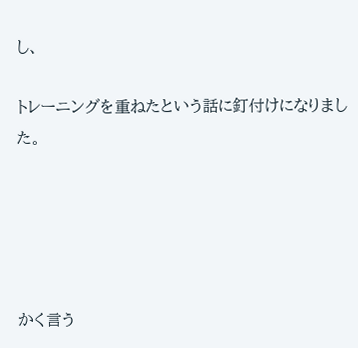し、

トレーニングを重ねたという話に釘付けになりました。





かく言う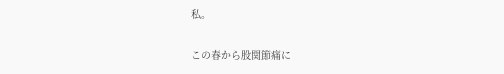私。

この春から股関節痛に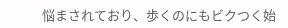悩まされており、歩くのにもビクつく始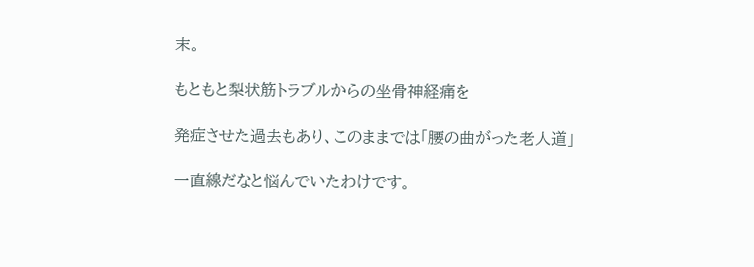末。

もともと梨状筋トラブルからの坐骨神経痛を

発症させた過去もあり、このままでは「腰の曲がった老人道」

一直線だなと悩んでいたわけです。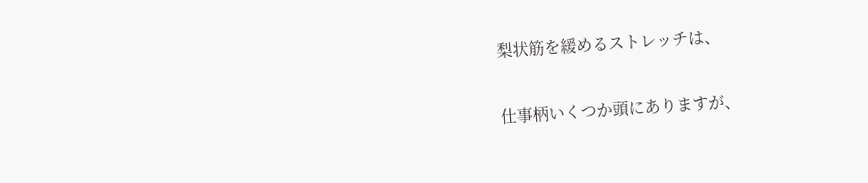梨状筋を緩めるストレッチは、

仕事柄いくつか頭にありますが、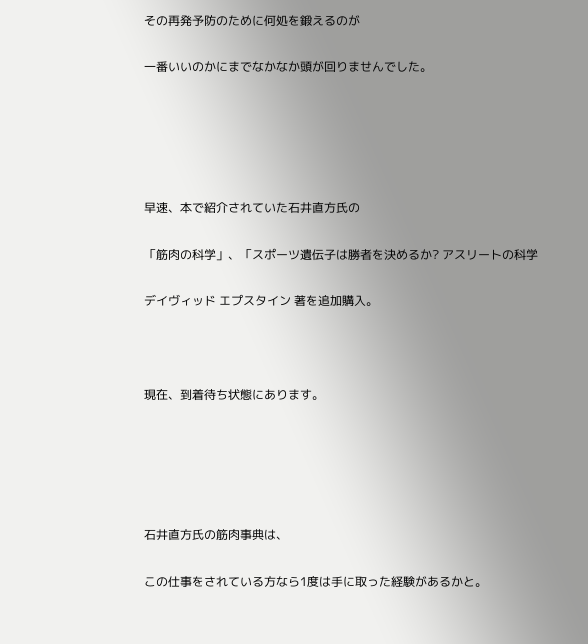その再発予防のために何処を鍛えるのが

一番いいのかにまでなかなか頭が回りませんでした。





早速、本で紹介されていた石井直方氏の

「筋肉の科学」、「スポーツ遺伝子は勝者を決めるか? アスリートの科学

デイヴィッド エプスタイン 著を追加購入。



現在、到着待ち状態にあります。





石井直方氏の筋肉事典は、

この仕事をされている方なら1度は手に取った経験があるかと。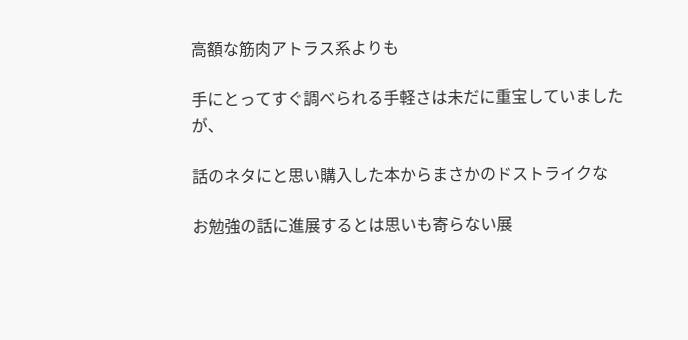高額な筋肉アトラス系よりも

手にとってすぐ調べられる手軽さは未だに重宝していましたが、

話のネタにと思い購入した本からまさかのドストライクな

お勉強の話に進展するとは思いも寄らない展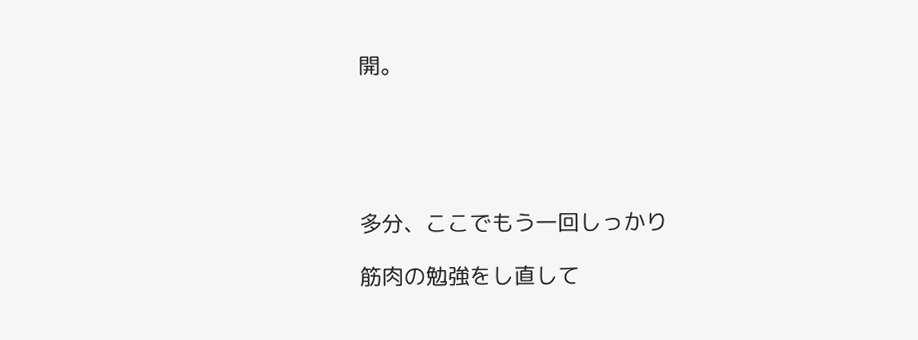開。





多分、ここでもう一回しっかり

筋肉の勉強をし直して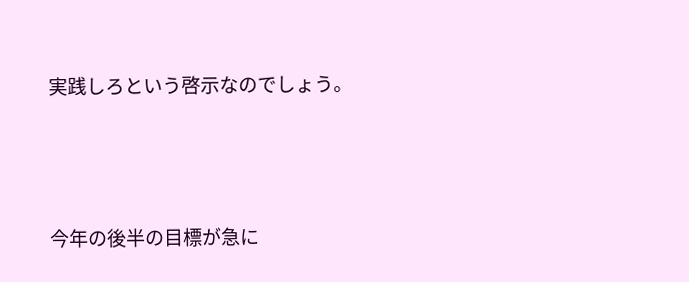実践しろという啓示なのでしょう。



今年の後半の目標が急に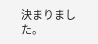決まりました。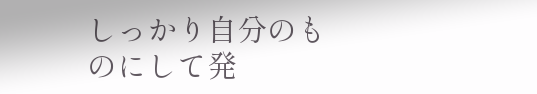しっかり自分のものにして発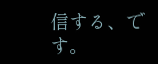信する、です。